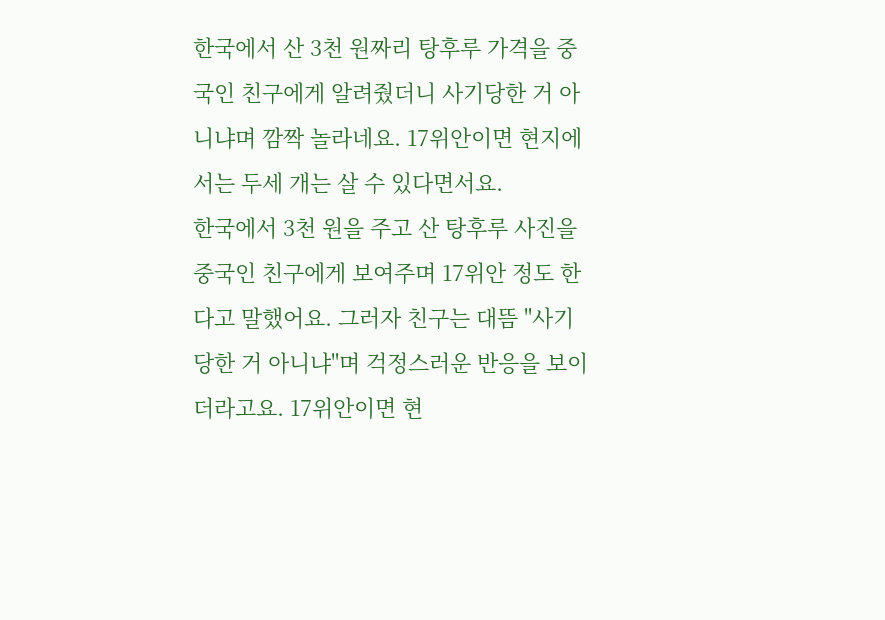한국에서 산 3천 원짜리 탕후루 가격을 중국인 친구에게 알려줬더니 사기당한 거 아니냐며 깜짝 놀라네요. 17위안이면 현지에서는 두세 개는 살 수 있다면서요.
한국에서 3천 원을 주고 산 탕후루 사진을 중국인 친구에게 보여주며 17위안 정도 한다고 말했어요. 그러자 친구는 대뜸 "사기당한 거 아니냐"며 걱정스러운 반응을 보이더라고요. 17위안이면 현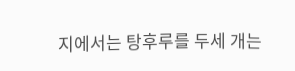지에서는 탕후루를 두세 개는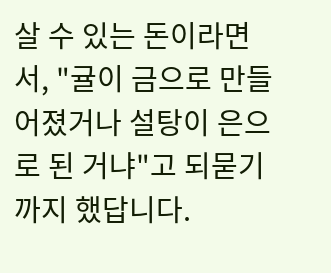살 수 있는 돈이라면서, "귤이 금으로 만들어졌거나 설탕이 은으로 된 거냐"고 되묻기까지 했답니다.